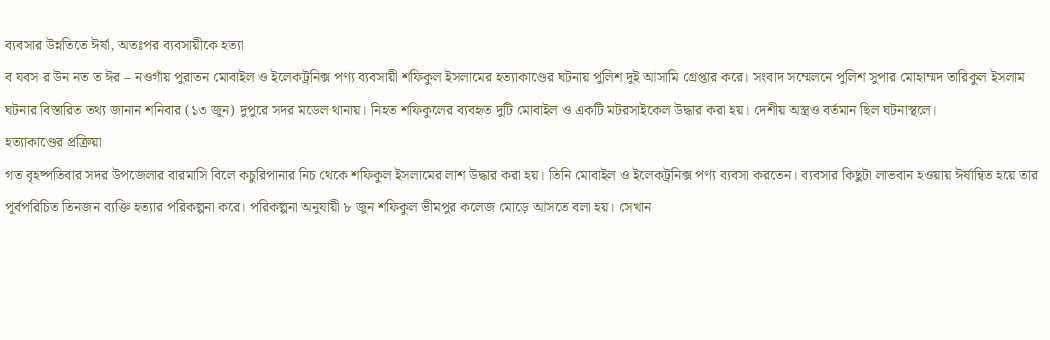ব্যবসার উন্নতিতে ঈর্ষা, অতঃপর ব্যবসায়ীকে হত্যা
ব যবস র উন নত ত ঈর – নওগাঁয় পুরাতন মোবাইল ও ইলেকট্রনিক্স পণ্য ব্যবসায়ী শফিকুল ইসলামের হত্যাকাণ্ডের ঘটনায় পুলিশ দুই আসামি গ্রেপ্তার করে। সংবাদ সম্মেলনে পুলিশ সুপার মোহাম্মদ তারিকুল ইসলাম ঘটনার বিস্তারিত তথ্য জানান শনিবার (১৩ জুন) দুপুরে সদর মডেল থানায়। নিহত শফিকুলের ব্যবহৃত দুটি মোবাইল ও একটি মটরসাইকেল উদ্ধার করা হয়। দেশীয় অস্ত্রও বর্তমান ছিল ঘটনাস্থলে।
হত্যাকাণ্ডের প্রক্রিয়া
গত বৃহষ্পতিবার সদর উপজেলার বারমাসি বিলে কচুরিপানার নিচ থেকে শফিকুল ইসলামের লাশ উদ্ধার করা হয়। তিনি মোবাইল ও ইলেকট্রনিক্স পণ্য ব্যবসা করতেন। ব্যবসার কিছুটা লাভবান হওয়ায় ঈর্ষান্বিত হয়ে তার পূর্বপরিচিত তিনজন ব্যক্তি হত্যার পরিকল্পনা করে। পরিকল্পনা অনুযায়ী ৮ জুন শফিকুল ভীমপুর কলেজ মোড়ে আসতে বলা হয়। সেখান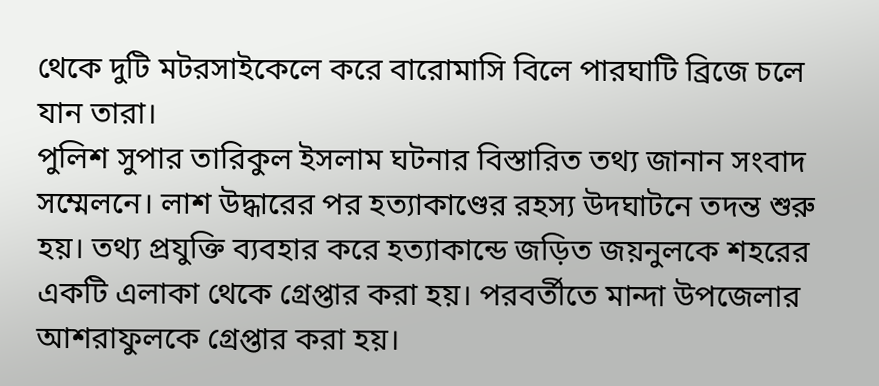থেকে দুটি মটরসাইকেলে করে বারোমাসি বিলে পারঘাটি ব্রিজে চলে যান তারা।
পুলিশ সুপার তারিকুল ইসলাম ঘটনার বিস্তারিত তথ্য জানান সংবাদ সম্মেলনে। লাশ উদ্ধারের পর হত্যাকাণ্ডের রহস্য উদঘাটনে তদন্ত শুরু হয়। তথ্য প্রযুক্তি ব্যবহার করে হত্যাকান্ডে জড়িত জয়নুলকে শহরের একটি এলাকা থেকে গ্রেপ্তার করা হয়। পরবর্তীতে মান্দা উপজেলার আশরাফুলকে গ্রেপ্তার করা হয়।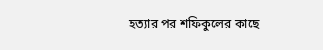হত্যার পর শফিকুলের কাছে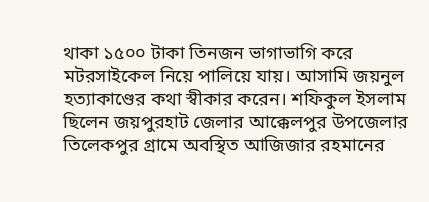থাকা ১৫০০ টাকা তিনজন ভাগাভাগি করে মটরসাইকেল নিয়ে পালিয়ে যায়। আসামি জয়নুল হত্যাকাণ্ডের কথা স্বীকার করেন। শফিকুল ইসলাম ছিলেন জয়পুরহাট জেলার আক্কেলপুর উপজেলার তিলেকপুর গ্রামে অবস্থিত আজিজার রহমানের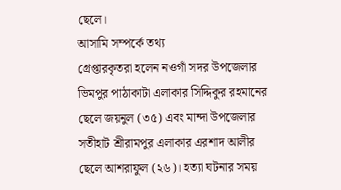ছেলে।
আসামি সম্পর্কে তথ্য
গ্রেপ্তারকৃতরা হলেন নওগাঁ সদর উপজেলার ভিমপুর পাঠাকাটা এলাকার সিদ্দিকুর রহমানের ছেলে জয়নুল (৩৫) এবং মান্দা উপজেলার সতীহাট শ্রীরামপুর এলাকার এরশাদ আলীর ছেলে আশরাফুল (২৬)। হত্যা ঘটনার সময়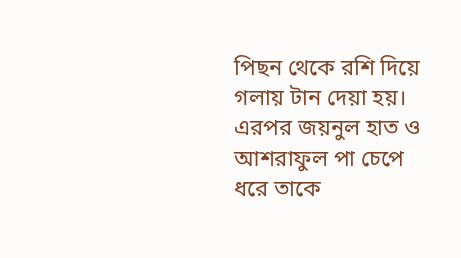পিছন থেকে রশি দিয়ে গলায় টান দেয়া হয়। এরপর জয়নুল হাত ও আশরাফুল পা চেপে ধরে তাকে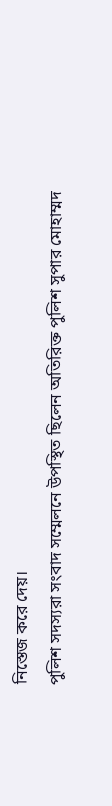নিস্তেজ করে দেয়।
পুলিশ সদস্যরা সংবাদ সম্মেলনে উপস্থিত ছিলেন অতিরিক্ত পুলিশ সুপার মোহাম্মদ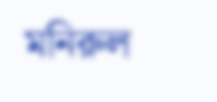মনিরুল